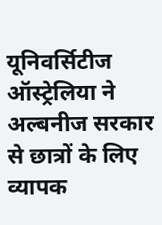यूनिवर्सिटीज ऑस्ट्रेलिया ने अल्बनीज सरकार से छात्रों के लिए व्यापक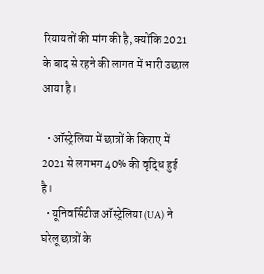रियायतों की मांग की है, क्योंकि 2021 के बाद से रहने की लागत में भारी उछाल आया है।

  • ऑस्ट्रेलिया में छात्रों के किराए में 2021 से लगभग 40% की वृद्धि हुई है।
  • यूनिवर्सिटीज ऑस्ट्रेलिया (UA) ने घरेलू छात्रों के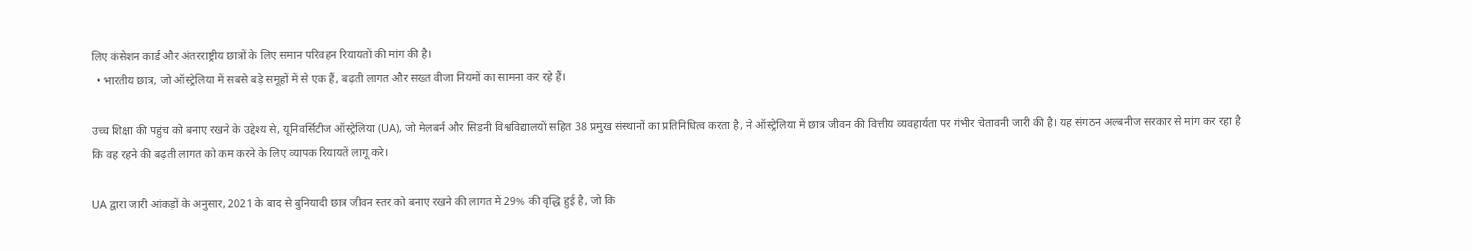लिए कंसेशन कार्ड और अंतरराष्ट्रीय छात्रों के लिए समान परिवहन रियायतों की मांग की है।
  • भारतीय छात्र, जो ऑस्ट्रेलिया में सबसे बड़े समूहों में से एक हैं, बढ़ती लागत और सख्त वीजा नियमों का सामना कर रहे हैं।

उच्च शिक्षा की पहुंच को बनाए रखने के उद्देश्य से, यूनिवर्सिटीज ऑस्ट्रेलिया (UA), जो मेलबर्न और सिडनी विश्वविद्यालयों सहित 38 प्रमुख संस्थानों का प्रतिनिधित्व करता है, ने ऑस्ट्रेलिया में छात्र जीवन की वित्तीय व्यवहार्यता पर गंभीर चेतावनी जारी की है। यह संगठन अल्बनीज सरकार से मांग कर रहा है कि वह रहने की बढ़ती लागत को कम करने के लिए व्यापक रियायतें लागू करे।

UA द्वारा जारी आंकड़ों के अनुसार, 2021 के बाद से बुनियादी छात्र जीवन स्तर को बनाए रखने की लागत में 29% की वृद्धि हुई है, जो कि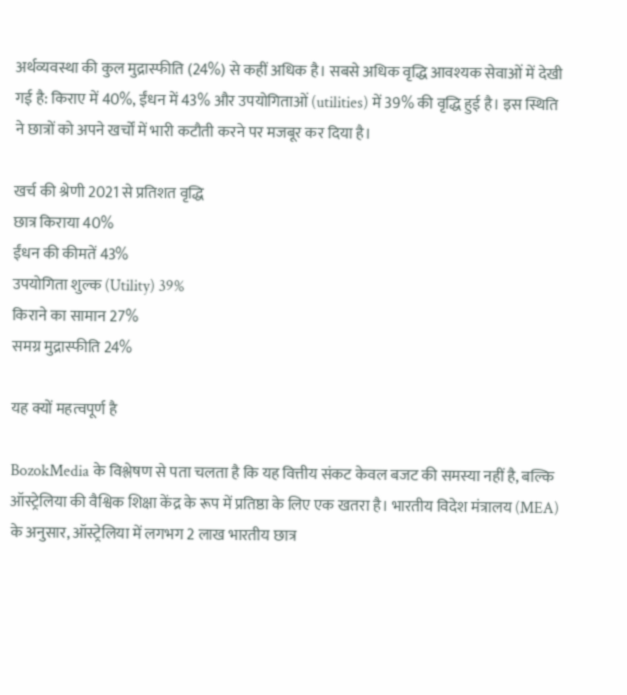अर्थव्यवस्था की कुल मुद्रास्फीति (24%) से कहीं अधिक है। सबसे अधिक वृद्धि आवश्यक सेवाओं में देखी गई है: किराए में 40%, ईंधन में 43% और उपयोगिताओं (utilities) में 39% की वृद्धि हुई है। इस स्थिति ने छात्रों को अपने खर्चों में भारी कटौती करने पर मजबूर कर दिया है।

खर्च की श्रेणी 2021 से प्रतिशत वृद्धि
छात्र किराया 40%
ईंधन की कीमतें 43%
उपयोगिता शुल्क (Utility) 39%
किराने का सामान 27%
समग्र मुद्रास्फीति 24%

यह क्यों महत्वपूर्ण है

BozokMedia के विश्लेषण से पता चलता है कि यह वित्तीय संकट केवल बजट की समस्या नहीं है, बल्कि ऑस्ट्रेलिया की वैश्विक शिक्षा केंद्र के रूप में प्रतिष्ठा के लिए एक खतरा है। भारतीय विदेश मंत्रालय (MEA) के अनुसार, ऑस्ट्रेलिया में लगभग 2 लाख भारतीय छात्र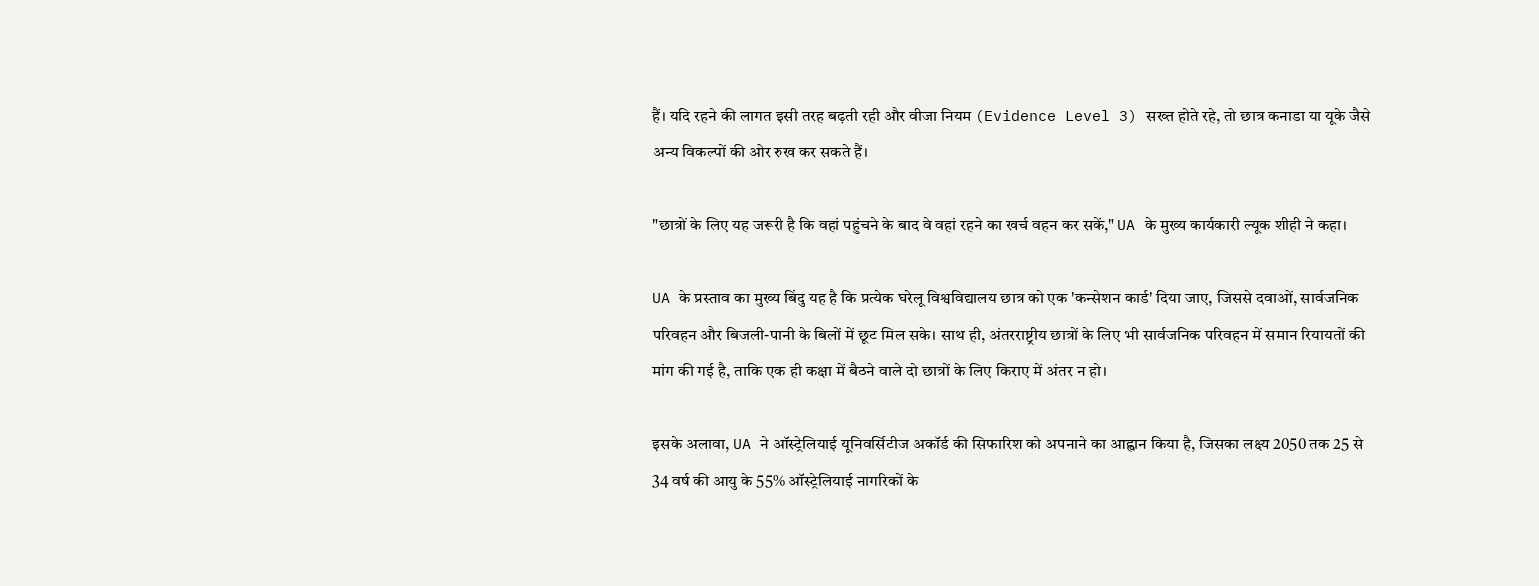हैं। यदि रहने की लागत इसी तरह बढ़ती रही और वीजा नियम (Evidence Level 3) सख्त होते रहे, तो छात्र कनाडा या यूके जैसे अन्य विकल्पों की ओर रुख कर सकते हैं।

"छात्रों के लिए यह जरूरी है कि वहां पहुंचने के बाद वे वहां रहने का खर्च वहन कर सकें," UA के मुख्य कार्यकारी ल्यूक शीही ने कहा।

UA के प्रस्ताव का मुख्य बिंदु यह है कि प्रत्येक घरेलू विश्वविद्यालय छात्र को एक 'कन्सेशन कार्ड' दिया जाए, जिससे दवाओं, सार्वजनिक परिवहन और बिजली-पानी के बिलों में छूट मिल सके। साथ ही, अंतरराष्ट्रीय छात्रों के लिए भी सार्वजनिक परिवहन में समान रियायतों की मांग की गई है, ताकि एक ही कक्षा में बैठने वाले दो छात्रों के लिए किराए में अंतर न हो।

इसके अलावा, UA ने ऑस्ट्रेलियाई यूनिवर्सिटीज अकॉर्ड की सिफारिश को अपनाने का आह्वान किया है, जिसका लक्ष्य 2050 तक 25 से 34 वर्ष की आयु के 55% ऑस्ट्रेलियाई नागरिकों के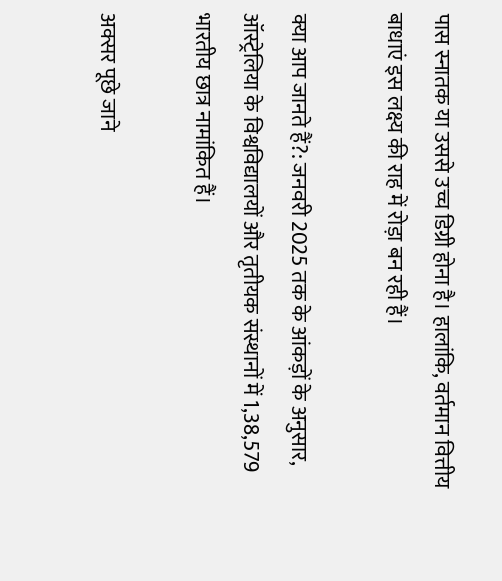पास स्नातक या उससे उच्च डिग्री होना है। हालांकि, वर्तमान वित्तीय बाधाएं इस लक्ष्य की राह में रोड़ा बन रही हैं।

क्या आप जानते हैं?: जनवरी 2025 तक के आंकड़ों के अनुसार, ऑस्ट्रेलिया के विश्वविद्यालयों और तृतीयक संस्थानों में 1,38,579 भारतीय छात्र नामांकित हैं।

अक्सर पूछे जाने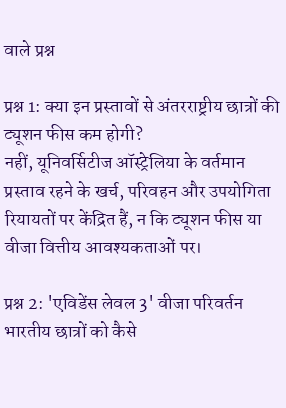वाले प्रश्न

प्रश्न 1: क्या इन प्रस्तावों से अंतरराष्ट्रीय छात्रों की ट्यूशन फीस कम होगी?
नहीं, यूनिवर्सिटीज ऑस्ट्रेलिया के वर्तमान प्रस्ताव रहने के खर्च, परिवहन और उपयोगिता रियायतों पर केंद्रित हैं, न कि ट्यूशन फीस या वीजा वित्तीय आवश्यकताओं पर।

प्रश्न 2: 'एविडेंस लेवल 3' वीजा परिवर्तन भारतीय छात्रों को कैसे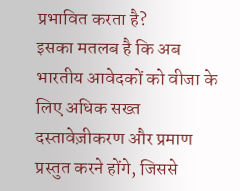प्रभावित करता है?
इसका मतलब है कि अब भारतीय आवेदकों को वीजा के लिए अधिक सख्त दस्तावेज़ीकरण और प्रमाण प्रस्तुत करने होंगे, जिससे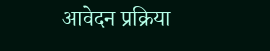आवेदन प्रक्रिया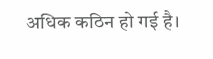अधिक कठिन हो गई है।